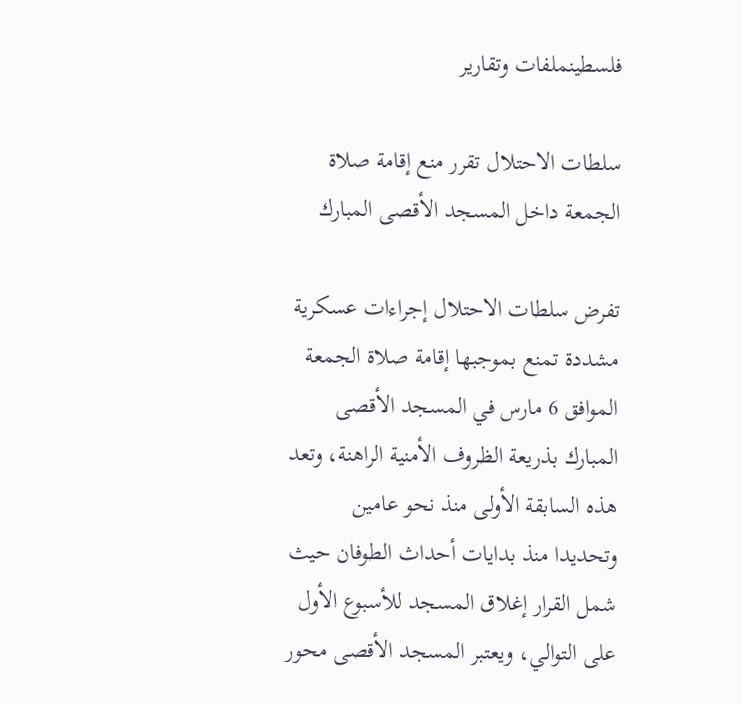فلسطينملفات وتقارير

سلطات الاحتلال تقرر منع إقامة صلاة الجمعة داخل المسجد الأقصى المبارك

تفرض سلطات الاحتلال إجراءات عسكرية مشددة تمنع بموجبها إقامة صلاة الجمعة الموافق 6 مارس في المسجد الأقصى المبارك بذريعة الظروف الأمنية الراهنة، وتعد هذه السابقة الأولى منذ نحو عامين وتحديدا منذ بدايات أحداث الطوفان حيث شمل القرار إغلاق المسجد للأسبوع الأول على التوالي، ويعتبر المسجد الأقصى محور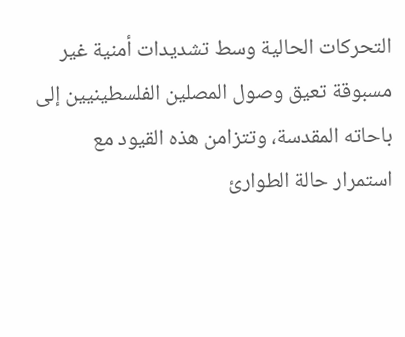التحركات الحالية وسط تشديدات أمنية غير مسبوقة تعيق وصول المصلين الفلسطينيين إلى باحاته المقدسة، وتتزامن هذه القيود مع استمرار حالة الطوارئ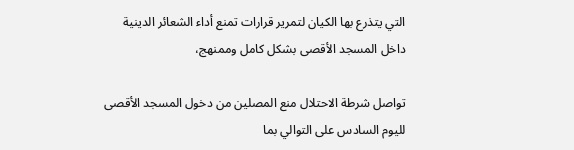التي يتذرع بها الكيان لتمرير قرارات تمنع أداء الشعائر الدينية داخل المسجد الأقصى بشكل كامل وممنهج،

تواصل شرطة الاحتلال منع المصلين من دخول المسجد الأقصى لليوم السادس على التوالي بما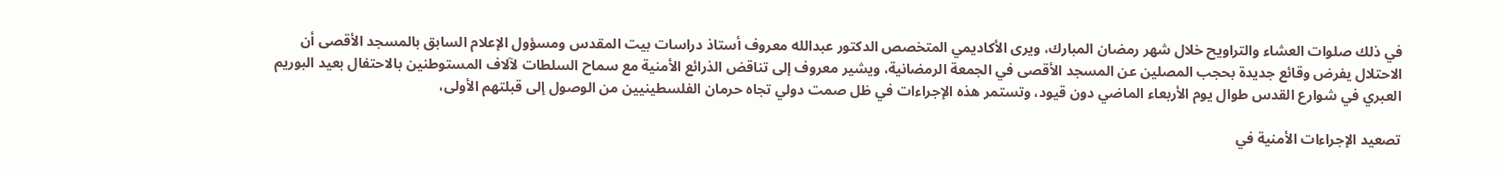في ذلك صلوات العشاء والتراويح خلال شهر رمضان المبارك، ويرى الأكاديمي المتخصص الدكتور عبدالله معروف أستاذ دراسات بيت المقدس ومسؤول الإعلام السابق بالمسجد الأقصى أن الاحتلال يفرض وقائع جديدة بحجب المصلين عن المسجد الأقصى في الجمعة الرمضانية، ويشير معروف إلى تناقض الذرائع الأمنية مع سماح السلطات لآلاف المستوطنين بالاحتفال بعيد البوريم العبري في شوارع القدس طوال يوم الأربعاء الماضي دون قيود، وتستمر هذه الإجراءات في ظل صمت دولي تجاه حرمان الفلسطينيين من الوصول إلى قبلتهم الأولى،

تصعيد الإجراءات الأمنية في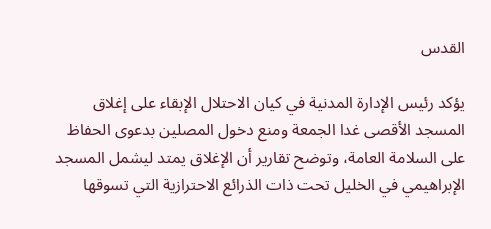القدس

يؤكد رئيس الإدارة المدنية في كيان الاحتلال الإبقاء على إغلاق المسجد الأقصى غدا الجمعة ومنع دخول المصلين بدعوى الحفاظ على السلامة العامة، وتوضح تقارير أن الإغلاق يمتد ليشمل المسجد الإبراهيمي في الخليل تحت ذات الذرائع الاحترازية التي تسوقها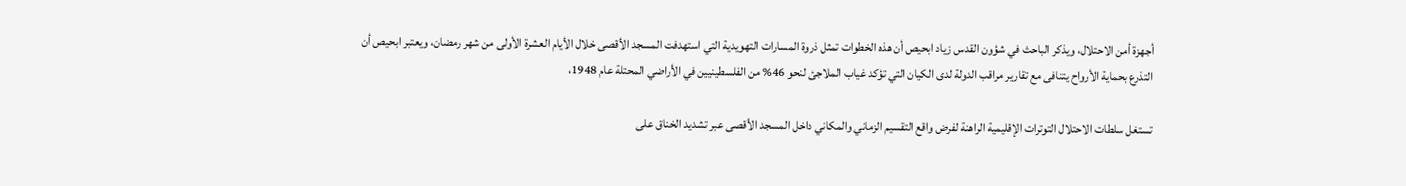أجهزة أمن الاحتلال، ويذكر الباحث في شؤون القدس زياد ابحيص أن هذه الخطوات تمثل ذروة المسارات التهويدية التي استهدفت المسجد الأقصى خلال الأيام العشرة الأولى من شهر رمضان، ويعتبر ابحيص أن التذرع بحماية الأرواح يتنافى مع تقارير مراقب الدولة لدى الكيان التي تؤكد غياب الملاجئ لنحو 46% من الفلسطينيين في الأراضي المحتلة عام 1948،

تستغل سلطات الاحتلال التوترات الإقليمية الراهنة لفرض واقع التقسيم الزماني والمكاني داخل المسجد الأقصى عبر تشديد الخناق على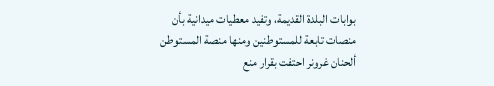بوابات البلدة القديمة، وتفيد معطيات ميدانية بأن منصات تابعة للمستوطنين ومنها منصة المستوطن ألحنان غرونر احتفت بقرار منع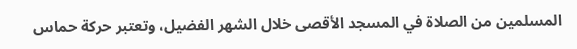المسلمين من الصلاة في المسجد الأقصى خلال الشهر الفضيل، وتعتبر حركة حماس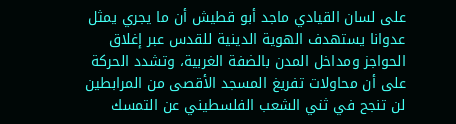على لسان القيادي ماجد أبو قطيش أن ما يجري يمثل عدوانا يستهدف الهوية الدينية للقدس عبر إغلاق الحواجز ومداخل المدن بالضفة الغربية، وتشدد الحركة على أن محاولات تفريغ المسجد الأقصى من المرابطين لن تنجح في ثني الشعب الفلسطيني عن التمسك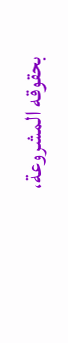بحقوقه المشروعة،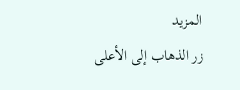المزيد
زر الذهاب إلى الأعلى